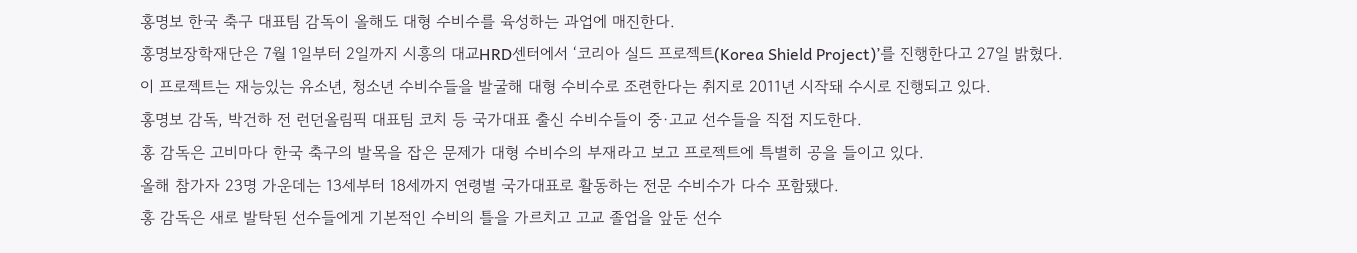홍명보 한국 축구 대표팀 감독이 올해도 대형 수비수를 육성하는 과업에 매진한다.
홍명보장학재단은 7월 1일부터 2일까지 시흥의 대교HRD센터에서 ‘코리아 실드 프로젝트(Korea Shield Project)’를 진행한다고 27일 밝혔다.
이 프로젝트는 재능있는 유소년, 청소년 수비수들을 발굴해 대형 수비수로 조련한다는 취지로 2011년 시작돼 수시로 진행되고 있다.
홍명보 감독, 박건하 전 런던올림픽 대표팀 코치 등 국가대표 출신 수비수들이 중·고교 선수들을 직접 지도한다.
홍 감독은 고비마다 한국 축구의 발목을 잡은 문제가 대형 수비수의 부재라고 보고 프로젝트에 특별히 공을 들이고 있다.
올해 참가자 23명 가운데는 13세부터 18세까지 연령별 국가대표로 활동하는 전문 수비수가 다수 포함됐다.
홍 감독은 새로 발탁된 선수들에게 기본적인 수비의 틀을 가르치고 고교 졸업을 앞둔 선수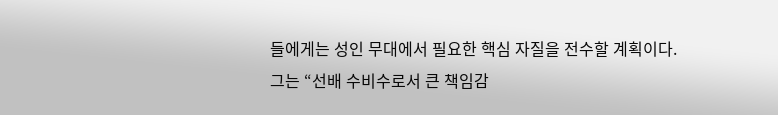들에게는 성인 무대에서 필요한 핵심 자질을 전수할 계획이다.
그는 “선배 수비수로서 큰 책임감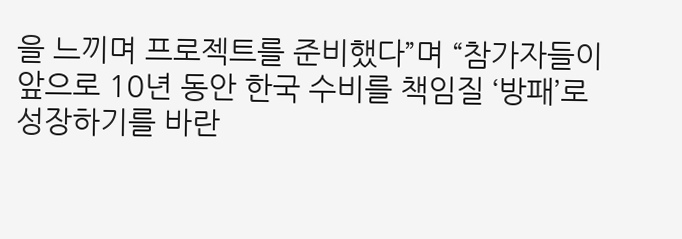을 느끼며 프로젝트를 준비했다”며 “참가자들이 앞으로 10년 동안 한국 수비를 책임질 ‘방패’로 성장하기를 바란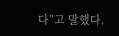다”고 말했다.